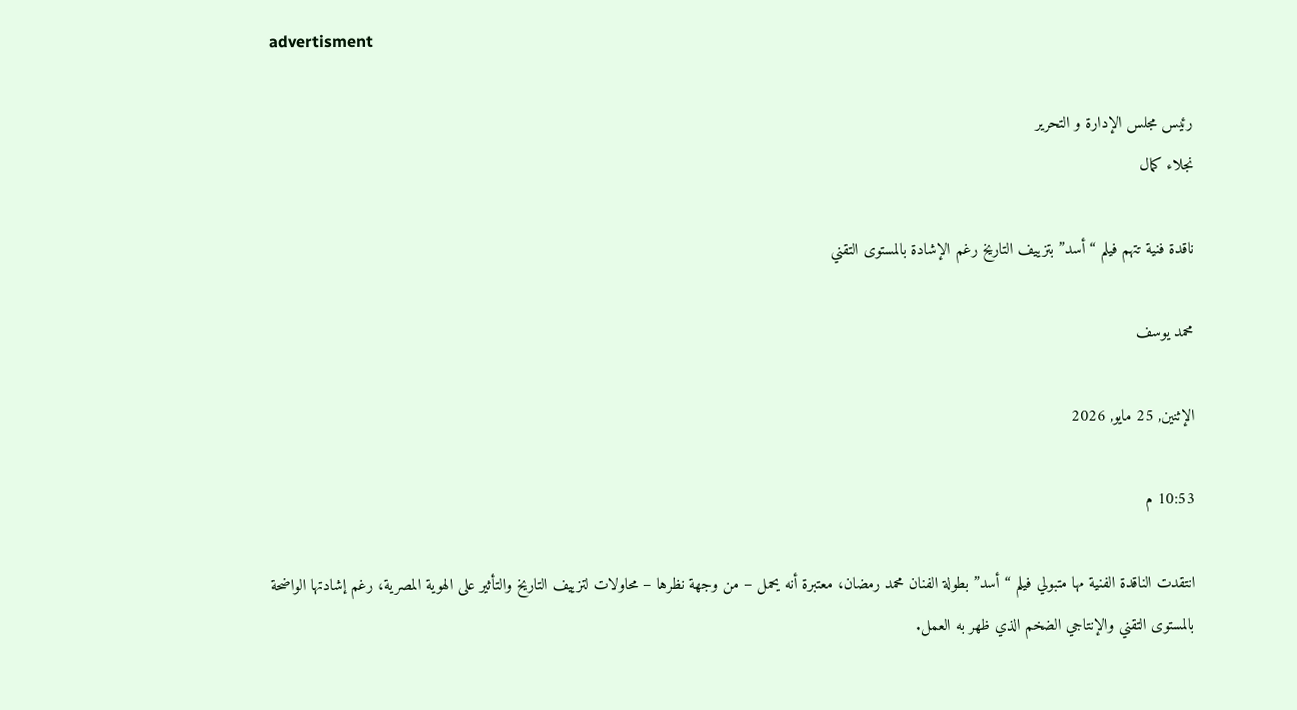advertisment

رئيس مجلس الإدارة و التحرير
نجلاء كمال

ناقدة فنية تتهم فيلم “أسد” بتزييف التاريخ رغم الإشادة بالمستوى التقني

محمد يوسف

الإثنين, 25 مايو, 2026

10:53 م

انتقدت الناقدة الفنية مها متبولي فيلم “أسد” بطولة الفنان محمد رمضان، معتبرة أنه يحمل – من وجهة نظرها – محاولات لتزييف التاريخ والتأثير على الهوية المصرية، رغم إشادتها الواضحة بالمستوى التقني والإنتاجي الضخم الذي ظهر به العمل.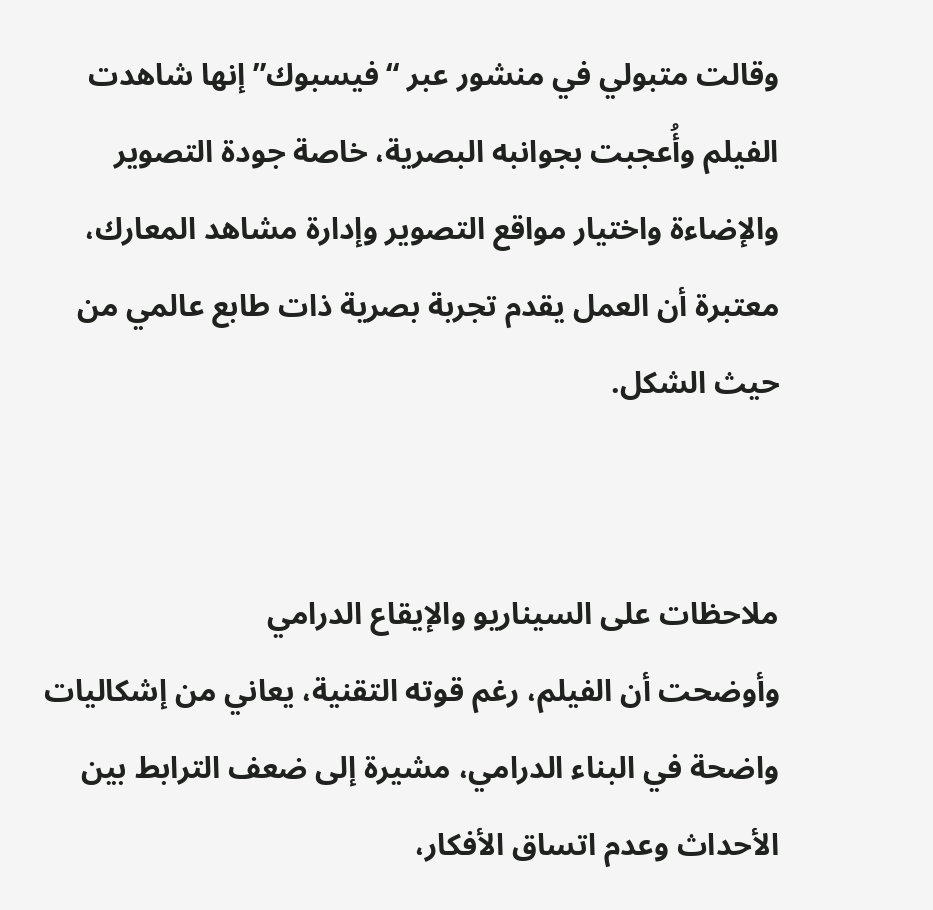وقالت متبولي في منشور عبر “فيسبوك” إنها شاهدت الفيلم وأُعجبت بجوانبه البصرية، خاصة جودة التصوير والإضاءة واختيار مواقع التصوير وإدارة مشاهد المعارك، معتبرة أن العمل يقدم تجربة بصرية ذات طابع عالمي من حيث الشكل.


ملاحظات على السيناريو والإيقاع الدرامي
وأوضحت أن الفيلم، رغم قوته التقنية، يعاني من إشكاليات واضحة في البناء الدرامي، مشيرة إلى ضعف الترابط بين الأحداث وعدم اتساق الأفكار،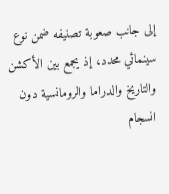إلى جانب صعوبة تصنيفه ضمن نوع سينمائي محدد، إذ يجمع بين الأكشن والتاريخ والدراما والرومانسية دون انسجام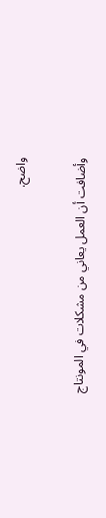واضح.


وأضافت أن العمل يعاني من مشكلات في المونتاج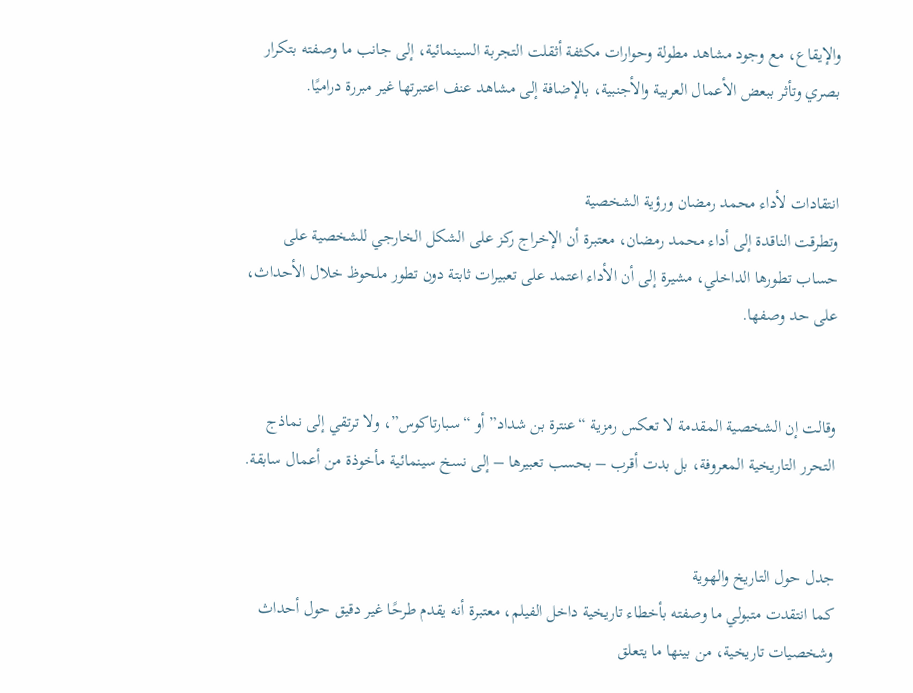والإيقاع، مع وجود مشاهد مطولة وحوارات مكثفة أثقلت التجربة السينمائية، إلى جانب ما وصفته بتكرار بصري وتأثر ببعض الأعمال العربية والأجنبية، بالإضافة إلى مشاهد عنف اعتبرتها غير مبررة دراميًا.


انتقادات لأداء محمد رمضان ورؤية الشخصية
وتطرقت الناقدة إلى أداء محمد رمضان، معتبرة أن الإخراج ركز على الشكل الخارجي للشخصية على حساب تطورها الداخلي، مشيرة إلى أن الأداء اعتمد على تعبيرات ثابتة دون تطور ملحوظ خلال الأحداث، على حد وصفها.


وقالت إن الشخصية المقدمة لا تعكس رمزية “عنترة بن شداد” أو “سبارتاكوس”، ولا ترتقي إلى نماذج التحرر التاريخية المعروفة، بل بدت أقرب – بحسب تعبيرها – إلى نسخ سينمائية مأخوذة من أعمال سابقة.


جدل حول التاريخ والهوية
كما انتقدت متبولي ما وصفته بأخطاء تاريخية داخل الفيلم، معتبرة أنه يقدم طرحًا غير دقيق حول أحداث وشخصيات تاريخية، من بينها ما يتعلق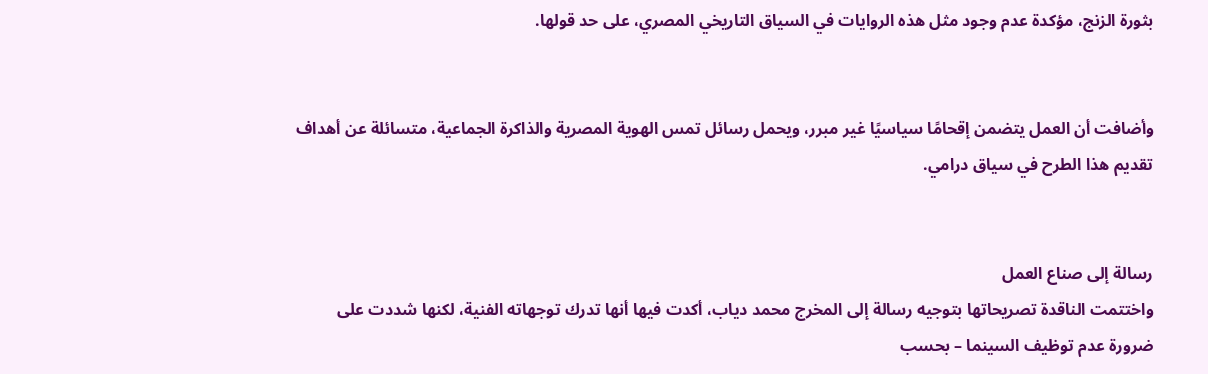بثورة الزنج، مؤكدة عدم وجود مثل هذه الروايات في السياق التاريخي المصري، على حد قولها.


وأضافت أن العمل يتضمن إقحامًا سياسيًا غير مبرر، ويحمل رسائل تمس الهوية المصرية والذاكرة الجماعية، متسائلة عن أهداف تقديم هذا الطرح في سياق درامي.


رسالة إلى صناع العمل
واختتمت الناقدة تصريحاتها بتوجيه رسالة إلى المخرج محمد دياب، أكدت فيها أنها تدرك توجهاته الفنية، لكنها شددت على ضرورة عدم توظيف السينما – بحسب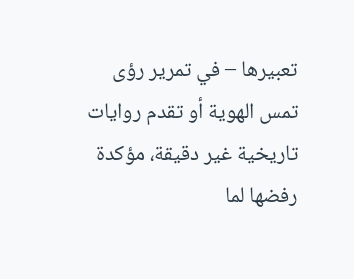تعبيرها – في تمرير رؤى تمس الهوية أو تقدم روايات تاريخية غير دقيقة، مؤكدة رفضها لما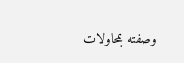وصفته بمحاولات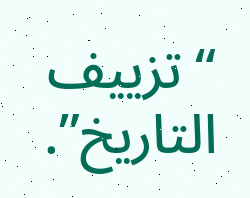“تزييف التاريخ”.